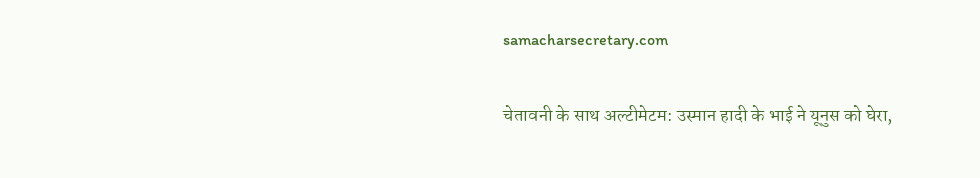samacharsecretary.com

चेतावनी के साथ अल्टीमेटम: उस्मान हादी के भाई ने यूनुस को घेरा,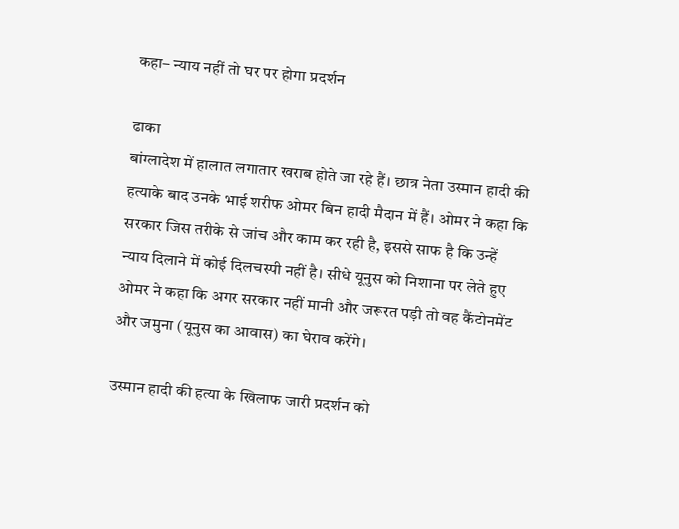कहा– न्याय नहीं तो घर पर होगा प्रदर्शन

ढाका
बांग्लादेश में हालात लगातार खराब होते जा रहे हैं। छात्र नेता उस्मान हादी की हत्याके बाद उनके भाई शरीफ ओमर बिन हादी मैदान में हैं। ओमर ने कहा कि सरकार जिस तरीके से जांच और काम कर रही है, इससे साफ है कि उन्हें न्याय दिलाने में कोई दिलचस्पी नहीं है। सीधे यूनुस को निशाना पर लेते हुए ओमर ने कहा कि अगर सरकार नहीं मानी और जरूरत पड़ी तो वह कैंटोनमेंट और जमुना (यूनुस का आवास) का घेराव करेंगे।

उस्मान हादी की हत्या के खिलाफ जारी प्रदर्शन को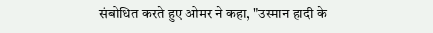संबोधित करते हुए ओमर ने कहा, "उस्मान हादी के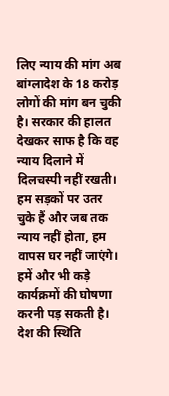लिए न्याय की मांग अब बांग्लादेश के 18 करोड़ लोगों की मांग बन चुकी है। सरकार की हालत देखकर साफ है कि वह न्याय दिलाने में दिलचस्पी नहीं रखती। हम सड़कों पर उतर चुके हैं और जब तक न्याय नहीं होता, हम वापस घर नहीं जाएंगे। हमें और भी कड़े कार्यक्रमों की घोषणा करनी पड़ सकती है। देश की स्थिति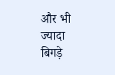और भी ज्यादा बिगड़े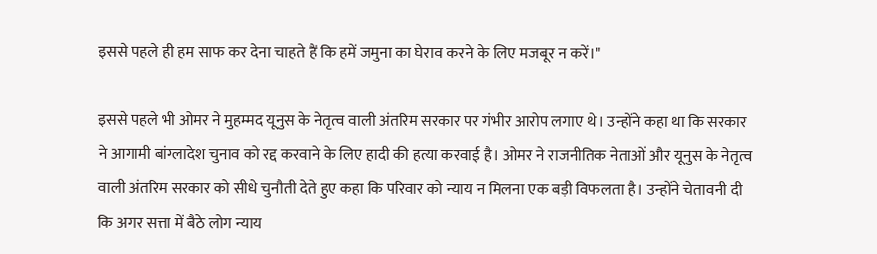इससे पहले ही हम साफ कर देना चाहते हैं कि हमें जमुना का घेराव करने के लिए मजबूर न करें।"

इससे पहले भी ओमर ने मुहम्मद यूनुस के नेतृत्व वाली अंतरिम सरकार पर गंभीर आरोप लगाए थे। उन्होंने कहा था कि सरकार ने आगामी बांग्लादेश चुनाव को रद्द करवाने के लिए हादी की हत्या करवाई है। ओमर ने राजनीतिक नेताओं और यूनुस के नेतृत्व वाली अंतरिम सरकार को सीधे चुनौती देते हुए कहा कि परिवार को न्याय न मिलना एक बड़ी विफलता है। उन्होंने चेतावनी दी कि अगर सत्ता में बैठे लोग न्याय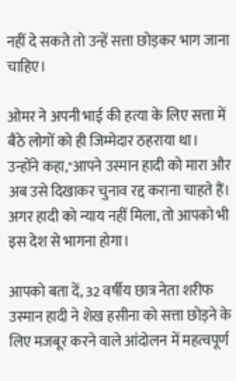नहीं दे सकते तो उन्हें सत्ता छोड़कर भाग जाना चाहिए।

ओमर ने अपनी भाई की हत्या के लिए सत्ता में बैठे लोगों को ही जिम्मेदार ठहराया था। उन्होंने कहा,"आपने उस्मान हादी को मारा और अब उसे दिखाकर चुनाव रद्द कराना चाहते हैं। अगर हादी को न्याय नहीं मिला, तो आपको भी इस देश से भागना होगा।

आपको बता दें, 32 वर्षीय छात्र नेता शरीफ उस्मान हादी ने शेख हसीना को सत्ता छोड़ने के लिए मजबूर करने वाले आंदोलन में महत्वपूर्ण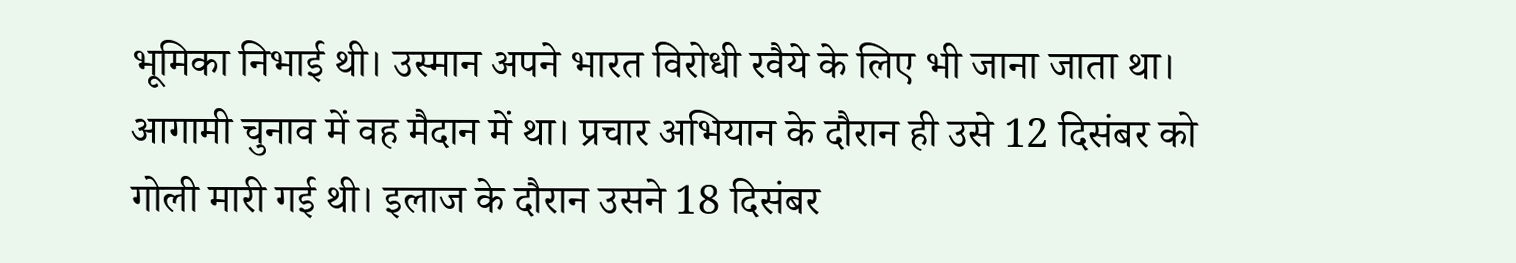भूमिका निभाई थी। उस्मान अपने भारत विरोधी रवैये के लिए भी जाना जाता था। आगामी चुनाव में वह मैदान में था। प्रचार अभियान के दौरान ही उसे 12 दिसंबर को गोली मारी गई थी। इलाज के दौरान उसने 18 दिसंबर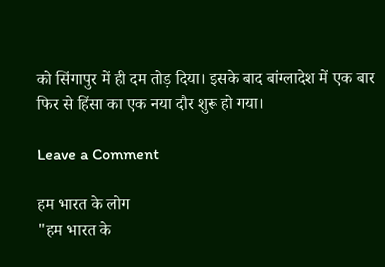को सिंगापुर में ही दम तोड़ दिया। इसके बाद बांग्लादेश में एक बार फिर से हिंसा का एक नया दौर शुरू हो गया।

Leave a Comment

हम भारत के लोग
"हम भारत के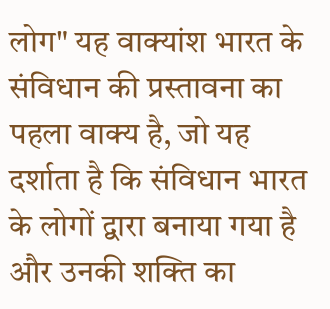लोग" यह वाक्यांश भारत के संविधान की प्रस्तावना का पहला वाक्य है, जो यह दर्शाता है कि संविधान भारत के लोगों द्वारा बनाया गया है और उनकी शक्ति का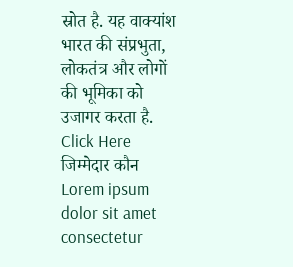स्रोत है. यह वाक्यांश भारत की संप्रभुता, लोकतंत्र और लोगों की भूमिका को उजागर करता है.
Click Here
जिम्मेदार कौन
Lorem ipsum dolor sit amet consectetur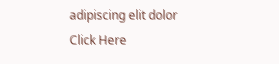adipiscing elit dolor
Click Here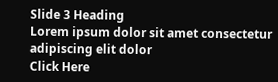Slide 3 Heading
Lorem ipsum dolor sit amet consectetur adipiscing elit dolor
Click Here